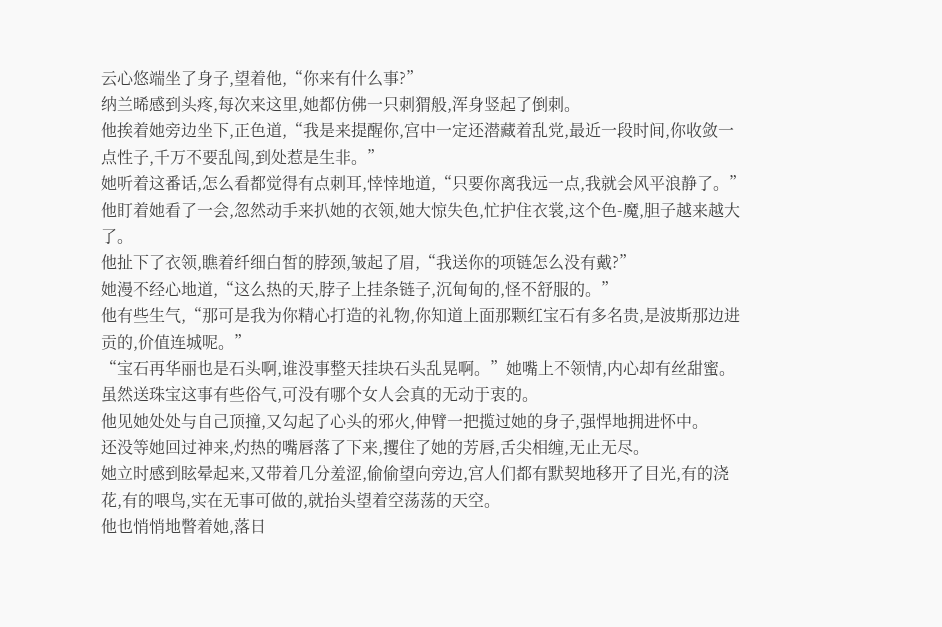云心悠端坐了身子,望着他,“你来有什么事?”
纳兰晞感到头疼,每次来这里,她都仿佛一只刺猬般,浑身竖起了倒刺。
他挨着她旁边坐下,正色道,“我是来提醒你,宫中一定还潜藏着乱党,最近一段时间,你收敛一点性子,千万不要乱闯,到处惹是生非。”
她听着这番话,怎么看都觉得有点刺耳,悻悻地道,“只要你离我远一点,我就会风平浪静了。”
他盯着她看了一会,忽然动手来扒她的衣领,她大惊失色,忙护住衣裳,这个色-魔,胆子越来越大了。
他扯下了衣领,瞧着纤细白皙的脖颈,皱起了眉,“我送你的项链怎么没有戴?”
她漫不经心地道,“这么热的天,脖子上挂条链子,沉甸甸的,怪不舒服的。”
他有些生气,“那可是我为你精心打造的礼物,你知道上面那颗红宝石有多名贵,是波斯那边进贡的,价值连城呢。”
“宝石再华丽也是石头啊,谁没事整天挂块石头乱晃啊。”她嘴上不领情,内心却有丝甜蜜。
虽然送珠宝这事有些俗气,可没有哪个女人会真的无动于衷的。
他见她处处与自己顶撞,又勾起了心头的邪火,伸臂一把揽过她的身子,强悍地拥进怀中。
还没等她回过神来,灼热的嘴唇落了下来,攫住了她的芳唇,舌尖相缠,无止无尽。
她立时感到眩晕起来,又带着几分羞涩,偷偷望向旁边,宫人们都有默契地移开了目光,有的浇花,有的喂鸟,实在无事可做的,就抬头望着空荡荡的天空。
他也悄悄地瞥着她,落日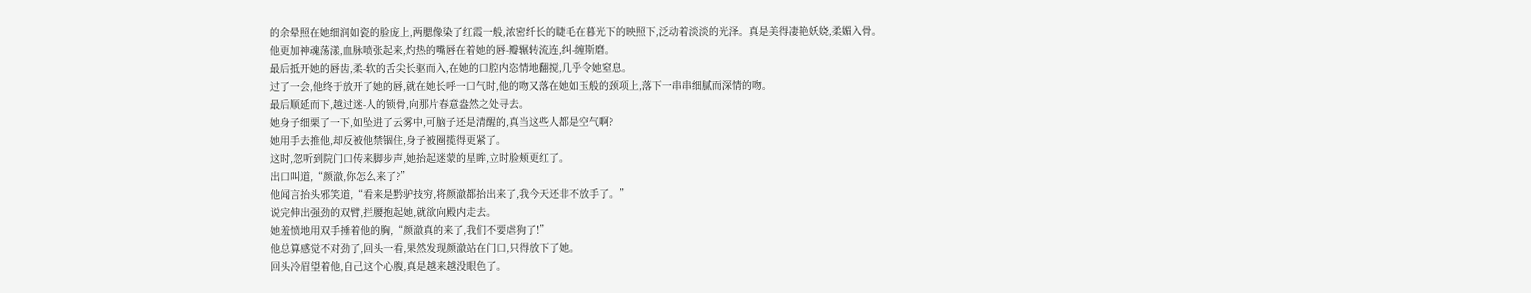的余晕照在她细润如瓷的脸庞上,两腮像染了红霞一般,浓密纤长的睫毛在暮光下的映照下,泛动着淡淡的光泽。真是美得凄艳妖娆,柔媚入骨。
他更加神魂荡漾,血脉喷张起来,灼热的嘴唇在着她的唇-瓣辗转流连,纠-缠斯磨。
最后抵开她的唇齿,柔-软的舌尖长驱而入,在她的口腔内恣情地翻搅,几乎令她窒息。
过了一会,他终于放开了她的唇,就在她长呼一口气时,他的吻又落在她如玉般的颈项上,落下一串串细腻而深情的吻。
最后顺延而下,越过迷-人的锁骨,向那片春意盎然之处寻去。
她身子细栗了一下,如坠进了云雾中,可脑子还是清醒的,真当这些人都是空气啊?
她用手去推他,却反被他禁锢住,身子被圈揽得更紧了。
这时,忽听到院门口传来脚步声,她抬起迷蒙的星眸,立时脸颊更红了。
出口叫道,“颜澈,你怎么来了?”
他闻言抬头邪笑道,“看来是黔驴技穷,将颜澈都抬出来了,我今天还非不放手了。”
说完伸出强劲的双臂,拦腰抱起她,就欲向殿内走去。
她羞愤地用双手捶着他的胸,“颜澈真的来了,我们不要虐狗了!”
他总算感觉不对劲了,回头一看,果然发现颜澈站在门口,只得放下了她。
回头冷眉望着他,自己这个心腹,真是越来越没眼色了。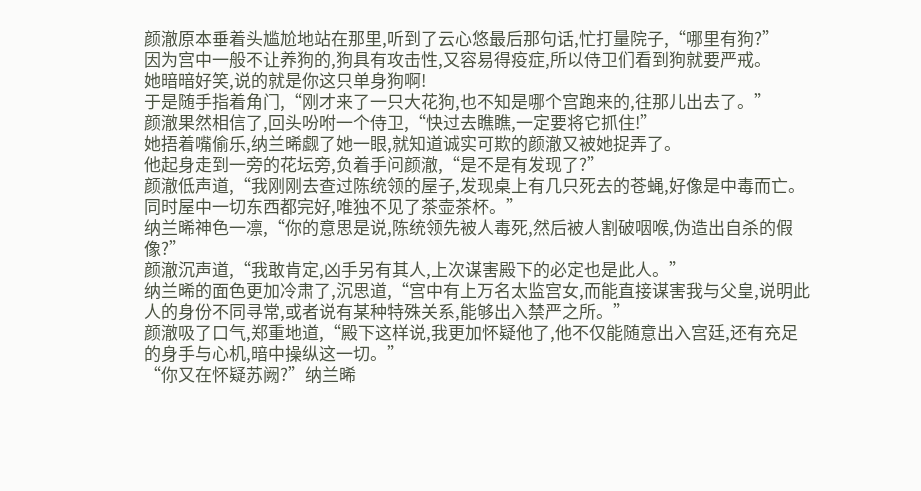颜澈原本垂着头尴尬地站在那里,听到了云心悠最后那句话,忙打量院子,“哪里有狗?”
因为宫中一般不让养狗的,狗具有攻击性,又容易得疫症,所以侍卫们看到狗就要严戒。
她暗暗好笑,说的就是你这只单身狗啊!
于是随手指着角门,“刚才来了一只大花狗,也不知是哪个宫跑来的,往那儿出去了。”
颜澈果然相信了,回头吩咐一个侍卫,“快过去瞧瞧,一定要将它抓住!”
她捂着嘴偷乐,纳兰晞觑了她一眼,就知道诚实可欺的颜澈又被她捉弄了。
他起身走到一旁的花坛旁,负着手问颜澈,“是不是有发现了?”
颜澈低声道,“我刚刚去查过陈统领的屋子,发现桌上有几只死去的苍蝇,好像是中毒而亡。同时屋中一切东西都完好,唯独不见了茶壶茶杯。”
纳兰晞神色一凛,“你的意思是说,陈统领先被人毒死,然后被人割破咽喉,伪造出自杀的假像?”
颜澈沉声道,“我敢肯定,凶手另有其人,上次谋害殿下的必定也是此人。”
纳兰晞的面色更加冷肃了,沉思道,“宫中有上万名太监宫女,而能直接谋害我与父皇,说明此人的身份不同寻常,或者说有某种特殊关系,能够出入禁严之所。”
颜澈吸了口气,郑重地道,“殿下这样说,我更加怀疑他了,他不仅能随意出入宫廷,还有充足的身手与心机,暗中操纵这一切。”
“你又在怀疑苏阙?”纳兰晞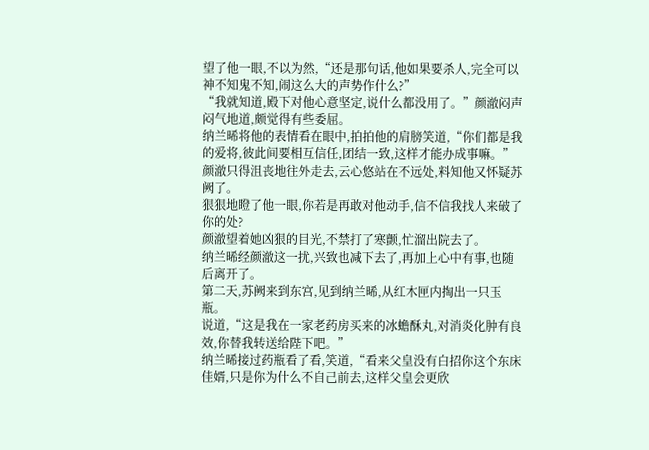望了他一眼,不以为然,“还是那句话,他如果要杀人,完全可以神不知鬼不知,闹这么大的声势作什么?”
“我就知道,殿下对他心意坚定,说什么都没用了。”颜澈闷声闷气地道,颇觉得有些委屈。
纳兰晞将他的表情看在眼中,拍拍他的肩膀笑道,“你们都是我的爱将,彼此间要相互信任,团结一致,这样才能办成事嘛。”
颜澈只得沮丧地往外走去,云心悠站在不远处,料知他又怀疑苏阙了。
狠狠地瞪了他一眼,你若是再敢对他动手,信不信我找人来破了你的处?
颜澈望着她凶狠的目光,不禁打了寒颤,忙溜出院去了。
纳兰晞经颜澈这一扰,兴致也减下去了,再加上心中有事,也随后离开了。
第二天,苏阙来到东宫,见到纳兰晞,从红木匣内掏出一只玉瓶。
说道,“这是我在一家老药房买来的冰蟾酥丸,对消炎化肿有良效,你替我转送给陛下吧。”
纳兰晞接过药瓶看了看,笑道,“看来父皇没有白招你这个东床佳婿,只是你为什么不自己前去,这样父皇会更欣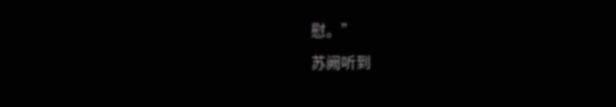慰。”
苏阙听到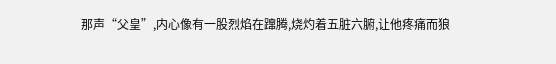那声“父皇”,内心像有一股烈焰在蹿腾,烧灼着五脏六腑,让他疼痛而狼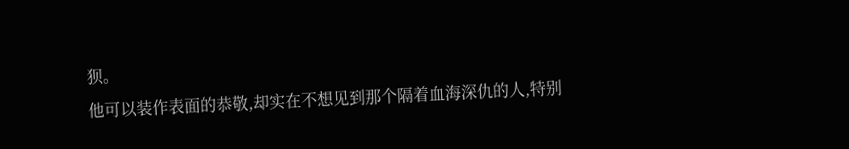狈。
他可以装作表面的恭敬,却实在不想见到那个隔着血海深仇的人,特别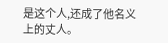是这个人,还成了他名义上的丈人。